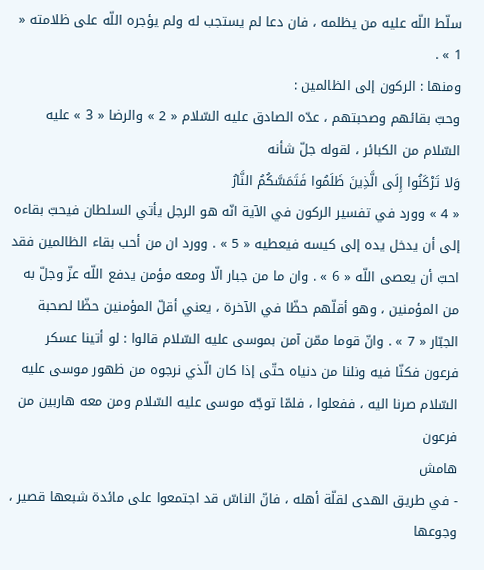سلّط اللّه عليه من يظلمه ، فان دعا لم يستجب له ولم يؤجره اللّه على ظلامته « 1 » .
ومنها : الركون إلى الظالمين :
وحبّ بقائهم وصحبتهم ، عدّه الصادق عليه السّلام « 2 » والرضا « 3 » عليه السّلام من الكبائر ، لقوله جلّ شأنه
وَلا تَرْكَنُوا إِلَى الَّذِينَ ظَلَمُوا فَتَمَسَّكُمُ النَّارُ
« 4 » وورد في تفسير الركون في الآية انّه هو الرجل يأتي السلطان فيحبّ بقاءه إلى أن يدخل يده إلى كيسه فيعطيه « 5 » . وورد ان من أحب بقاء الظالمين فقد احبّ أن يعصى اللّه « 6 » . وان ما من جبار الّا ومعه مؤمن يدفع اللّه عزّ وجلّ به من المؤمنين ، وهو أقلّهم حظّا في الآخرة ، يعني أقلّ المؤمنين حظّا لصحبة الجبّار « 7 » . وانّ قوما ممّن آمن بموسى عليه السّلام قالوا : لو أتينا عسكر فرعون فكنّا فيه ونلنا من دنياه حتّى إذا كان الّذي نرجوه من ظهور موسى عليه السّلام صرنا اليه ، ففعلوا ، فلمّا توجّه موسى عليه السّلام ومن معه هاربين من فرعون
هامش
- في طريق الهدى لقلّة أهله ، فانّ الناسّ قد اجتمعوا على مائدة شبعها قصير ، وجوعها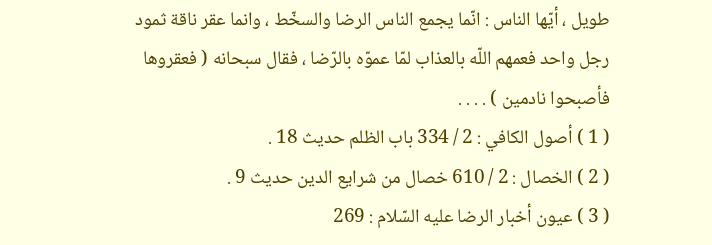طويل ، أيّها الناس : انّما يجمع الناس الرضا والسخّط ، وانما عقر ناقة ثمود رجل واحد فعمهم اللّه بالعذاب لمّا عموّه بالرّضا ، فقال سبحانه ( فعقروها فأصبحوا نادمين ) . . . .
( 1 ) أصول الكافي : 2 / 334 باب الظلم حديث 18 .
( 2 ) الخصال : 2 / 610 خصال من شرايع الدين حديث 9 .
( 3 ) عيون أخبار الرضا عليه السّلام : 269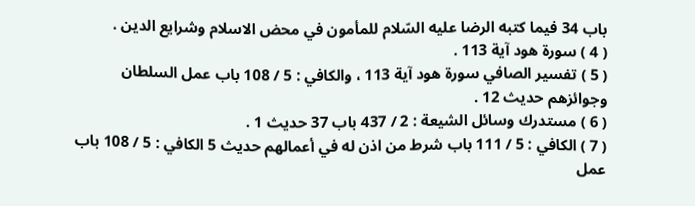باب 34 فيما كتبه الرضا عليه السّلام للمأمون في محض الاسلام وشرايع الدين .
( 4 ) سورة هود آية 113 .
( 5 ) تفسير الصافي سورة هود آية 113 ، والكافي : 5 / 108 باب عمل السلطان وجوائزهم حديث 12 .
( 6 ) مستدرك وسائل الشيعة : 2 / 437 باب 37 حديث 1 .
( 7 ) الكافي : 5 / 111 باب شرط من اذن له في أعمالهم حديث 5 الكافي : 5 / 108 باب عمل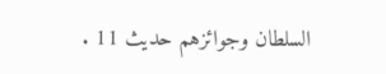السلطان وجوائزهم حديث 11 .